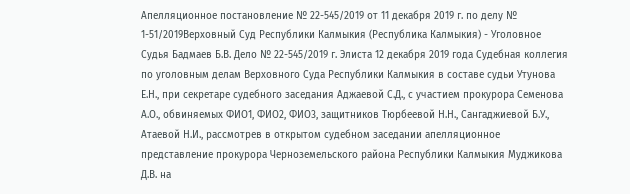Апелляционное постановление № 22-545/2019 от 11 декабря 2019 г. по делу № 1-51/2019Верховный Суд Республики Калмыкия (Республика Калмыкия) - Уголовное Судья Бадмаев Б.В. Дело № 22-545/2019 г. Элиста 12 декабря 2019 года Судебная коллегия по уголовным делам Верховного Суда Республики Калмыкия в составе судьи Утунова Е.Н., при секретаре судебного заседания Аджаевой С.Д., с участием прокурора Семенова А.О., обвиняемых ФИО1, ФИО2, ФИО3, защитников Тюрбеевой Н.Н., Сангаджиевой Б.У., Атаевой Н.И., рассмотрев в открытом судебном заседании апелляционное представление прокурора Черноземельского района Республики Калмыкия Муджикова Д.В. на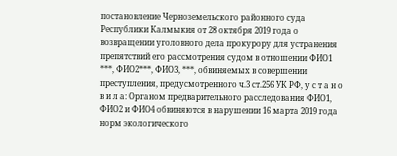постановление Черноземельского районного суда Республики Калмыкия от 28 октября 2019 года о возвращении уголовного дела прокурору для устранения препятствий его рассмотрения судом в отношении ФИО1 ***, ФИО2***, ФИО3, ***, обвиняемых в совершении преступления, предусмотренного ч.3 ст.256 УК РФ, у с т а н о в и л а: Органом предварительного расследования ФИО1, ФИО2 и ФИО4 обвиняются в нарушении 16 марта 2019 года норм экологического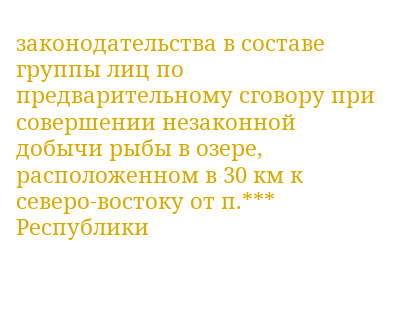законодательства в составе группы лиц по предварительному сговору при совершении незаконной добычи рыбы в озере, расположенном в 30 км к северо-востоку от п.*** Республики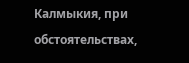Калмыкия, при обстоятельствах,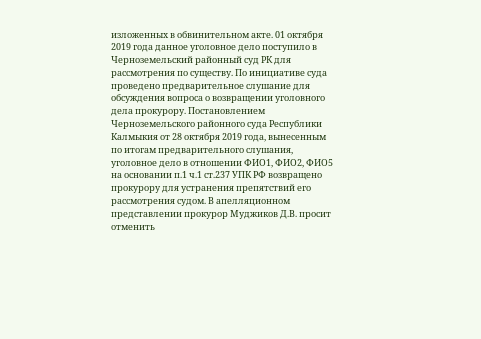изложенных в обвинительном акте. 01 октября 2019 года данное уголовное дело поступило в Черноземельский районный суд РК для рассмотрения по существу. По инициативе суда проведено предварительное слушание для обсуждения вопроса о возвращении уголовного дела прокурору. Постановлением Черноземельского районного суда Республики Калмыкия от 28 октября 2019 года, вынесенным по итогам предварительного слушания, уголовное дело в отношении ФИО1, ФИО2, ФИО5 на основании п.1 ч.1 ст.237 УПК РФ возвращено прокурору для устранения препятствий его рассмотрения судом. В апелляционном представлении прокурор Муджиков Д.В. просит отменить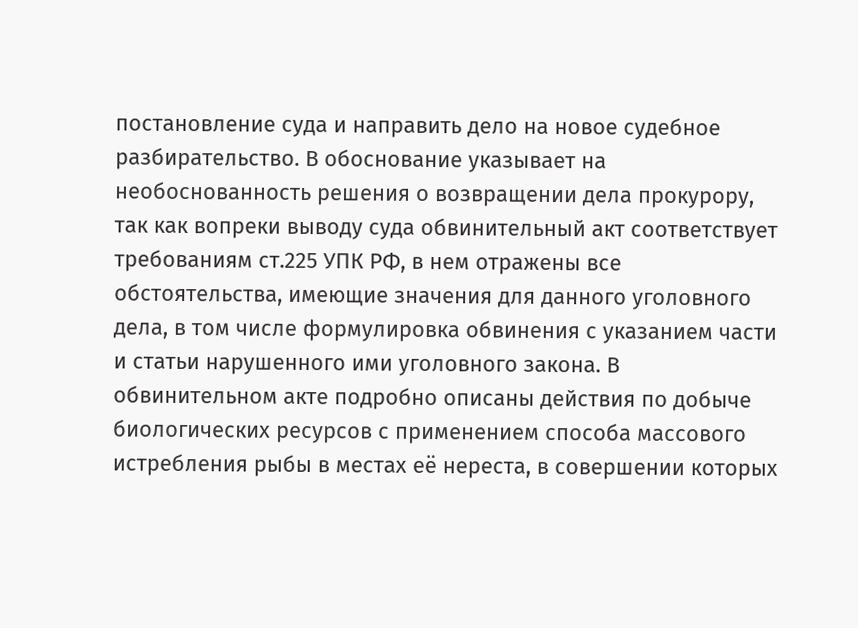постановление суда и направить дело на новое судебное разбирательство. В обоснование указывает на необоснованность решения о возвращении дела прокурору, так как вопреки выводу суда обвинительный акт соответствует требованиям ст.225 УПК РФ, в нем отражены все обстоятельства, имеющие значения для данного уголовного дела, в том числе формулировка обвинения с указанием части и статьи нарушенного ими уголовного закона. В обвинительном акте подробно описаны действия по добыче биологических ресурсов с применением способа массового истребления рыбы в местах её нереста, в совершении которых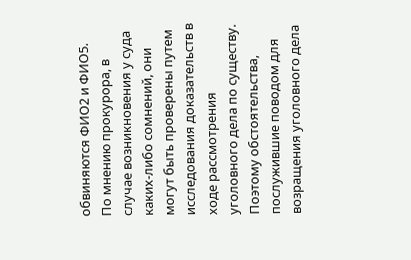обвиняются ФИО2 и ФИО5. По мнению прокурора, в случае возникновения у суда каких-либо сомнений, они могут быть проверены путем исследования доказательств в ходе рассмотрения уголовного дела по существу. Поэтому обстоятельства, послужившие поводом для возращения уголовного дела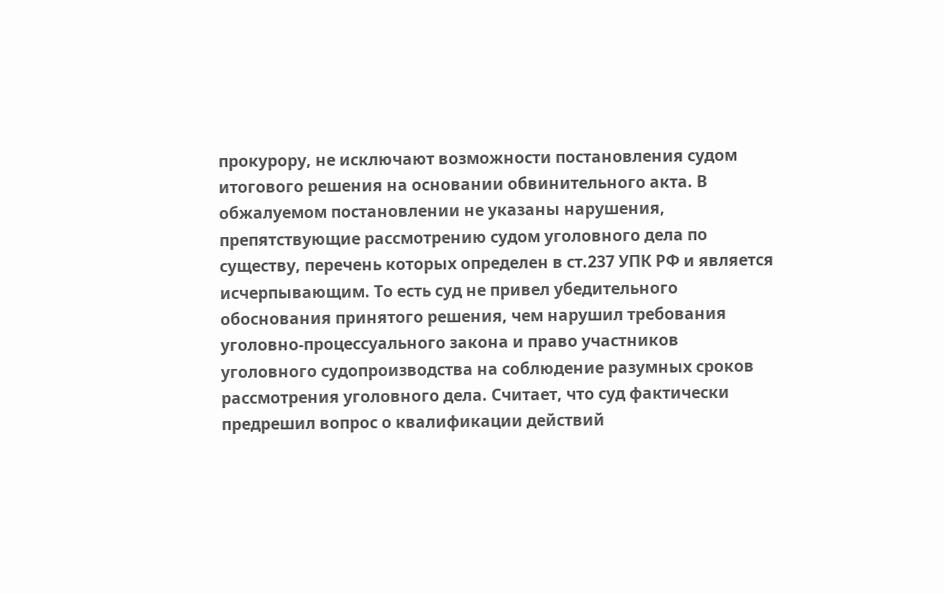прокурору, не исключают возможности постановления судом итогового решения на основании обвинительного акта. В обжалуемом постановлении не указаны нарушения, препятствующие рассмотрению судом уголовного дела по существу, перечень которых определен в ст.237 УПК РФ и является исчерпывающим. То есть суд не привел убедительного обоснования принятого решения, чем нарушил требования уголовно-процессуального закона и право участников уголовного судопроизводства на соблюдение разумных сроков рассмотрения уголовного дела. Считает, что суд фактически предрешил вопрос о квалификации действий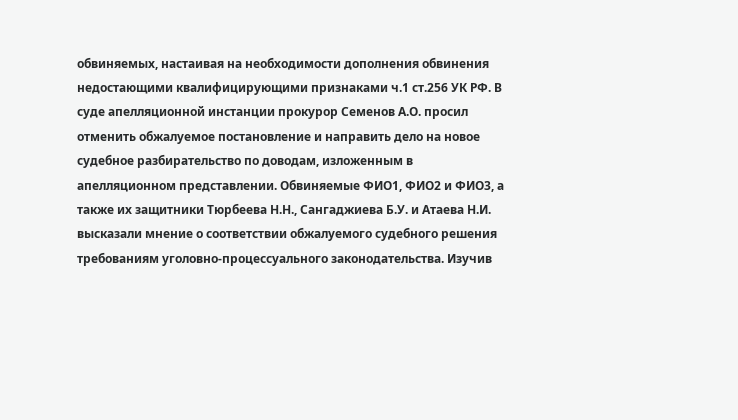обвиняемых, настаивая на необходимости дополнения обвинения недостающими квалифицирующими признаками ч.1 ст.256 УК РФ. В суде апелляционной инстанции прокурор Семенов А.О. просил отменить обжалуемое постановление и направить дело на новое судебное разбирательство по доводам, изложенным в апелляционном представлении. Обвиняемые ФИО1, ФИО2 и ФИО3, а также их защитники Тюрбеева Н.Н., Сангаджиева Б.У. и Атаева Н.И. высказали мнение о соответствии обжалуемого судебного решения требованиям уголовно-процессуального законодательства. Изучив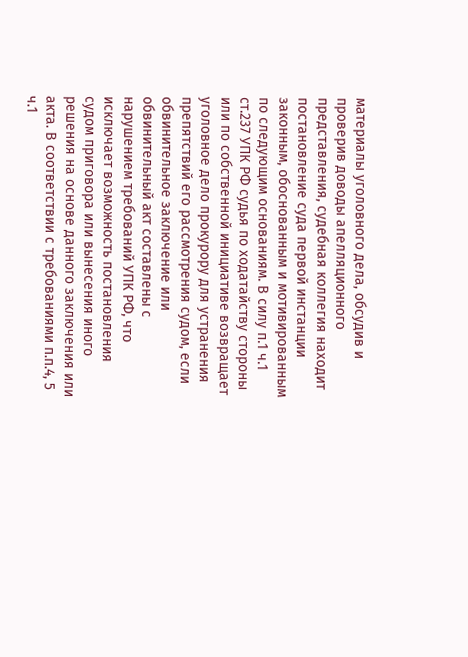материалы уголовного дела, обсудив и проверив доводы апелляционного представления, судебная коллегия находит постановление суда первой инстанции законным, обоснованным и мотивированным по следующим основаниям. В силу п.1 ч.1 ст.237 УПК РФ судья по ходатайству стороны или по собственной инициативе возвращает уголовное дело прокурору для устранения препятствий его рассмотрения судом, если обвинительное заключение или обвинительный акт составлены с нарушением требований УПК РФ, что исключает возможность постановления судом приговора или вынесения иного решения на основе данного заключения или акта. В соответствии с требованиями п.п.4, 5 ч.1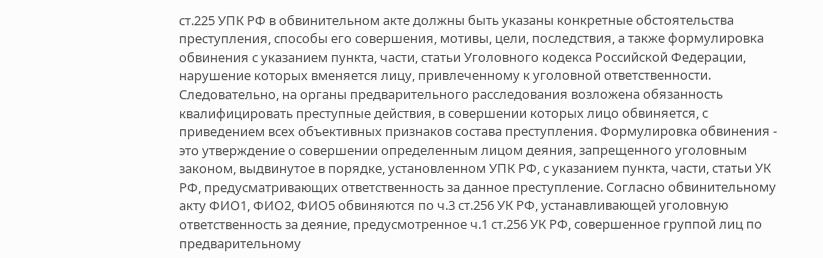ст.225 УПК РФ в обвинительном акте должны быть указаны конкретные обстоятельства преступления, способы его совершения, мотивы, цели, последствия, а также формулировка обвинения с указанием пункта, части, статьи Уголовного кодекса Российской Федерации, нарушение которых вменяется лицу, привлеченному к уголовной ответственности. Следовательно, на органы предварительного расследования возложена обязанность квалифицировать преступные действия, в совершении которых лицо обвиняется, с приведением всех объективных признаков состава преступления. Формулировка обвинения - это утверждение о совершении определенным лицом деяния, запрещенного уголовным законом, выдвинутое в порядке, установленном УПК РФ, с указанием пункта, части, статьи УК РФ, предусматривающих ответственность за данное преступление. Согласно обвинительному акту ФИО1, ФИО2, ФИО5 обвиняются по ч.3 ст.256 УК РФ, устанавливающей уголовную ответственность за деяние, предусмотренное ч.1 ст.256 УК РФ, совершенное группой лиц по предварительному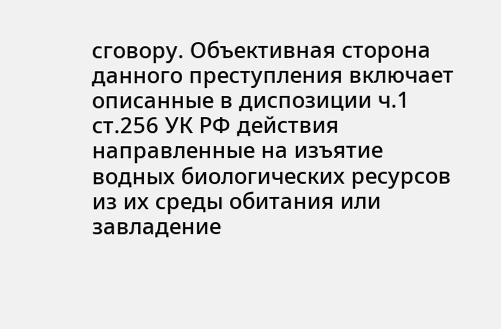сговору. Объективная сторона данного преступления включает описанные в диспозиции ч.1 ст.256 УК РФ действия направленные на изъятие водных биологических ресурсов из их среды обитания или завладение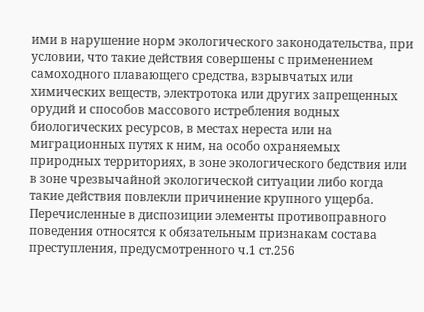ими в нарушение норм экологического законодательства, при условии, что такие действия совершены с применением самоходного плавающего средства, взрывчатых или химических веществ, электротока или других запрещенных орудий и способов массового истребления водных биологических ресурсов, в местах нереста или на миграционных путях к ним, на особо охраняемых природных территориях, в зоне экологического бедствия или в зоне чрезвычайной экологической ситуации либо когда такие действия повлекли причинение крупного ущерба. Перечисленные в диспозиции элементы противоправного поведения относятся к обязательным признакам состава преступления, предусмотренного ч.1 ст.256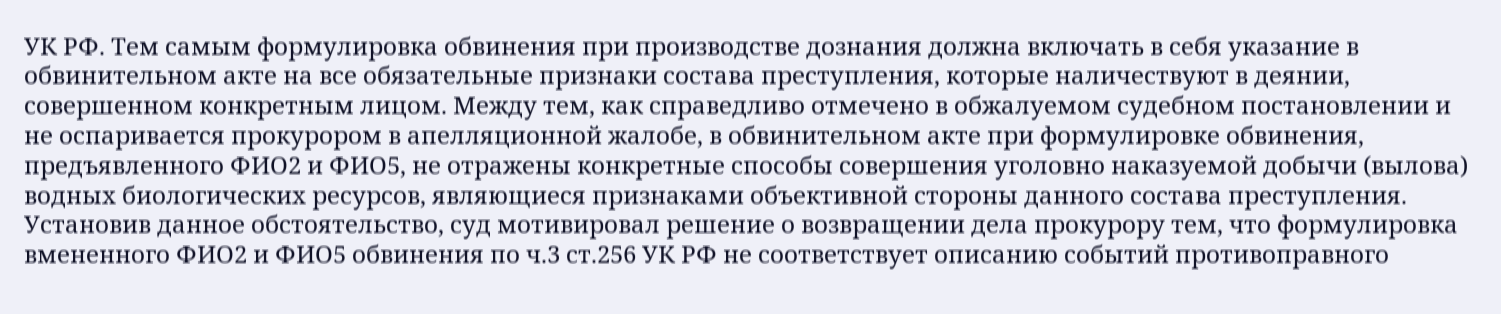УК РФ. Тем самым формулировка обвинения при производстве дознания должна включать в себя указание в обвинительном акте на все обязательные признаки состава преступления, которые наличествуют в деянии, совершенном конкретным лицом. Между тем, как справедливо отмечено в обжалуемом судебном постановлении и не оспаривается прокурором в апелляционной жалобе, в обвинительном акте при формулировке обвинения, предъявленного ФИО2 и ФИО5, не отражены конкретные способы совершения уголовно наказуемой добычи (вылова) водных биологических ресурсов, являющиеся признаками объективной стороны данного состава преступления. Установив данное обстоятельство, суд мотивировал решение о возвращении дела прокурору тем, что формулировка вмененного ФИО2 и ФИО5 обвинения по ч.3 ст.256 УК РФ не соответствует описанию событий противоправного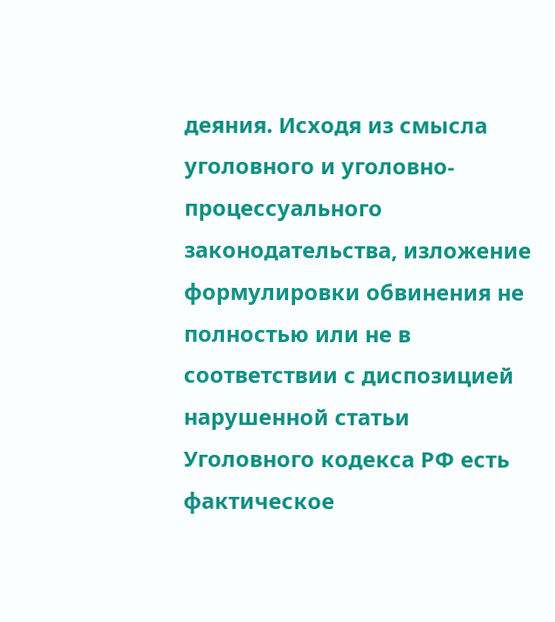деяния. Исходя из смысла уголовного и уголовно-процессуального законодательства, изложение формулировки обвинения не полностью или не в соответствии с диспозицией нарушенной статьи Уголовного кодекса РФ есть фактическое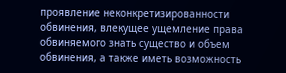проявление неконкретизированности обвинения, влекущее ущемление права обвиняемого знать существо и объем обвинения, а также иметь возможность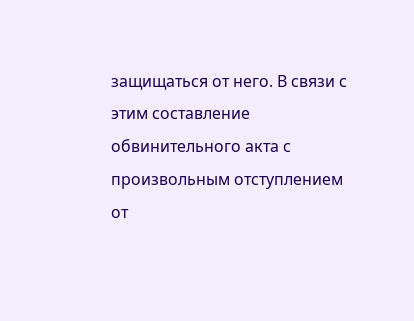защищаться от него. В связи с этим составление обвинительного акта с произвольным отступлением от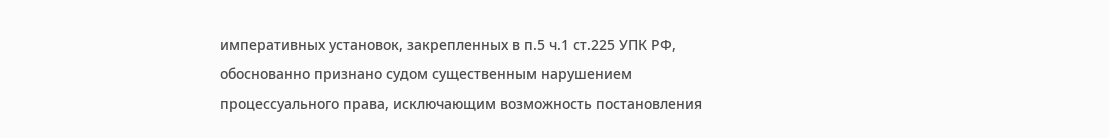императивных установок, закрепленных в п.5 ч.1 ст.225 УПК РФ, обоснованно признано судом существенным нарушением процессуального права, исключающим возможность постановления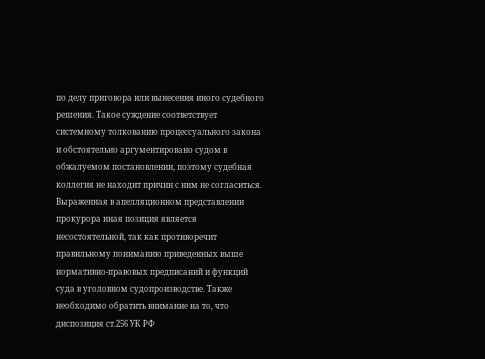по делу приговора или вынесения иного судебного решения. Такое суждение соответствует системному толкованию процессуального закона и обстоятельно аргументировано судом в обжалуемом постановлении, поэтому судебная коллегия не находит причин с ним не согласиться. Выраженная в апелляционном представлении прокурора иная позиция является несостоятельной, так как противоречит правильному пониманию приведенных выше нормативно-правовых предписаний и функций суда в уголовном судопроизводстве. Также необходимо обратить внимание на то, что диспозиция ст.256 УК РФ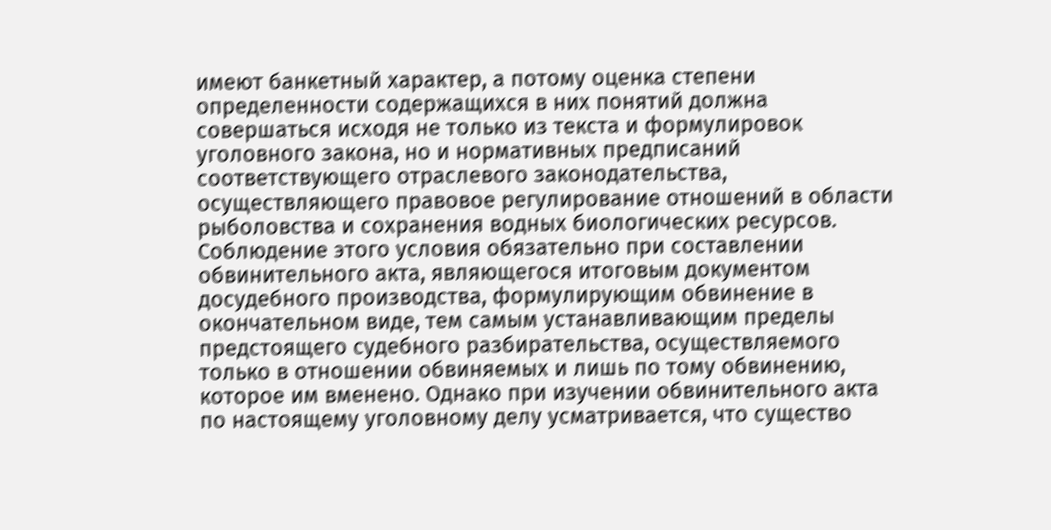имеют банкетный характер, а потому оценка степени определенности содержащихся в них понятий должна совершаться исходя не только из текста и формулировок уголовного закона, но и нормативных предписаний соответствующего отраслевого законодательства, осуществляющего правовое регулирование отношений в области рыболовства и сохранения водных биологических ресурсов. Соблюдение этого условия обязательно при составлении обвинительного акта, являющегося итоговым документом досудебного производства, формулирующим обвинение в окончательном виде, тем самым устанавливающим пределы предстоящего судебного разбирательства, осуществляемого только в отношении обвиняемых и лишь по тому обвинению, которое им вменено. Однако при изучении обвинительного акта по настоящему уголовному делу усматривается, что существо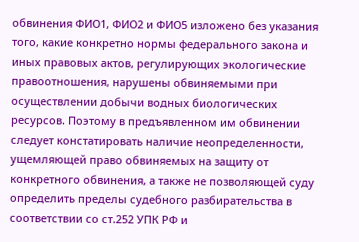обвинения ФИО1, ФИО2 и ФИО5 изложено без указания того, какие конкретно нормы федерального закона и иных правовых актов, регулирующих экологические правоотношения, нарушены обвиняемыми при осуществлении добычи водных биологических ресурсов. Поэтому в предъявленном им обвинении следует констатировать наличие неопределенности, ущемляющей право обвиняемых на защиту от конкретного обвинения, а также не позволяющей суду определить пределы судебного разбирательства в соответствии со ст.252 УПК РФ и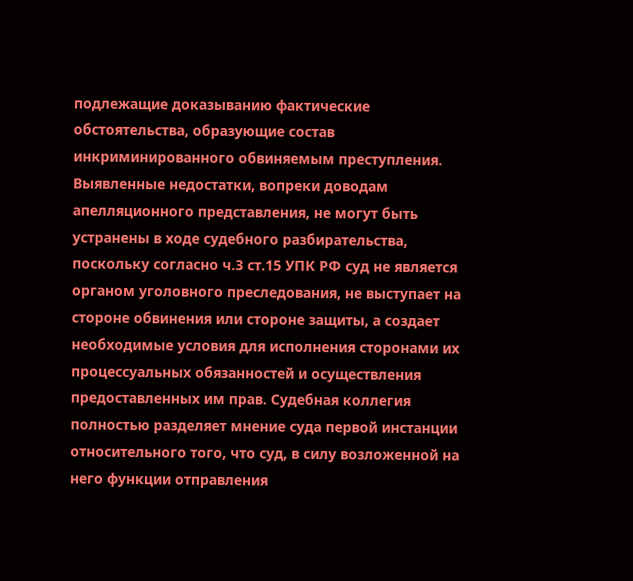подлежащие доказыванию фактические обстоятельства, образующие состав инкриминированного обвиняемым преступления. Выявленные недостатки, вопреки доводам апелляционного представления, не могут быть устранены в ходе судебного разбирательства, поскольку согласно ч.3 ст.15 УПК РФ суд не является органом уголовного преследования, не выступает на стороне обвинения или стороне защиты, а создает необходимые условия для исполнения сторонами их процессуальных обязанностей и осуществления предоставленных им прав. Судебная коллегия полностью разделяет мнение суда первой инстанции относительного того, что суд, в силу возложенной на него функции отправления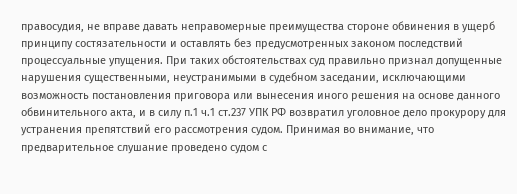правосудия, не вправе давать неправомерные преимущества стороне обвинения в ущерб принципу состязательности и оставлять без предусмотренных законом последствий процессуальные упущения. При таких обстоятельствах суд правильно признал допущенные нарушения существенными, неустранимыми в судебном заседании, исключающими возможность постановления приговора или вынесения иного решения на основе данного обвинительного акта, и в силу п.1 ч.1 ст.237 УПК РФ возвратил уголовное дело прокурору для устранения препятствий его рассмотрения судом. Принимая во внимание, что предварительное слушание проведено судом с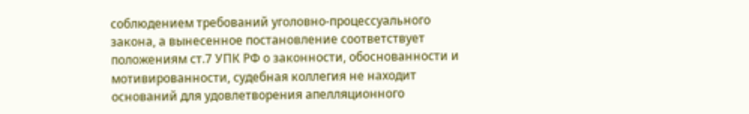соблюдением требований уголовно-процессуального закона, а вынесенное постановление соответствует положениям ст.7 УПК РФ о законности, обоснованности и мотивированности, судебная коллегия не находит оснований для удовлетворения апелляционного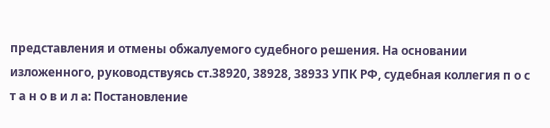представления и отмены обжалуемого судебного решения. На основании изложенного, руководствуясь ст.38920, 38928, 38933 УПК РФ, судебная коллегия п о с т а н о в и л а: Постановление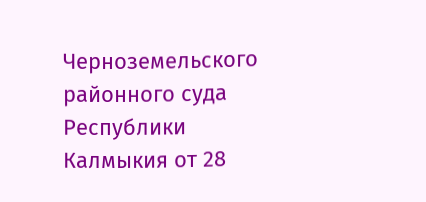Черноземельского районного суда Республики Калмыкия от 28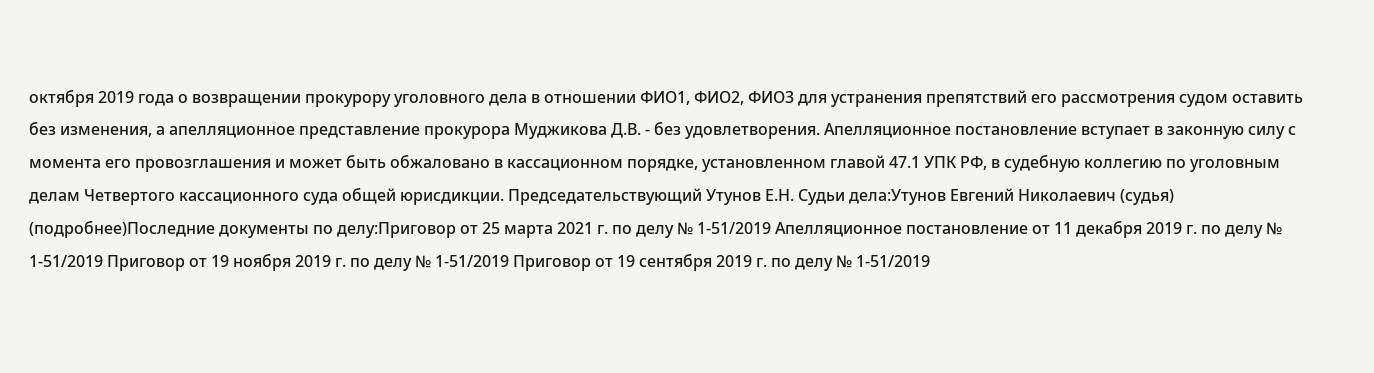октября 2019 года о возвращении прокурору уголовного дела в отношении ФИО1, ФИО2, ФИО3 для устранения препятствий его рассмотрения судом оставить без изменения, а апелляционное представление прокурора Муджикова Д.В. - без удовлетворения. Апелляционное постановление вступает в законную силу с момента его провозглашения и может быть обжаловано в кассационном порядке, установленном главой 47.1 УПК РФ, в судебную коллегию по уголовным делам Четвертого кассационного суда общей юрисдикции. Председательствующий Утунов Е.Н. Судьи дела:Утунов Евгений Николаевич (судья) (подробнее)Последние документы по делу:Приговор от 25 марта 2021 г. по делу № 1-51/2019 Апелляционное постановление от 11 декабря 2019 г. по делу № 1-51/2019 Приговор от 19 ноября 2019 г. по делу № 1-51/2019 Приговор от 19 сентября 2019 г. по делу № 1-51/2019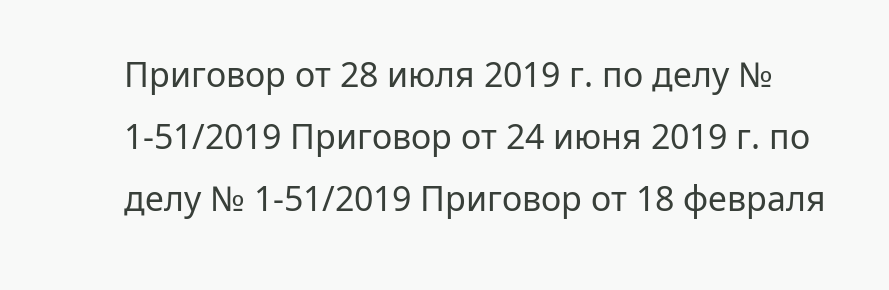Приговор от 28 июля 2019 г. по делу № 1-51/2019 Приговор от 24 июня 2019 г. по делу № 1-51/2019 Приговор от 18 февраля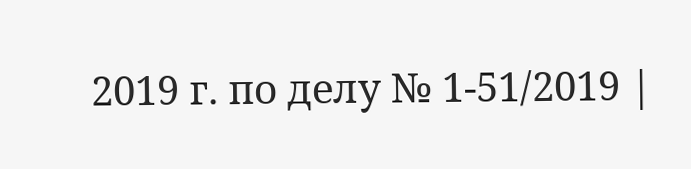2019 г. по делу № 1-51/2019 |